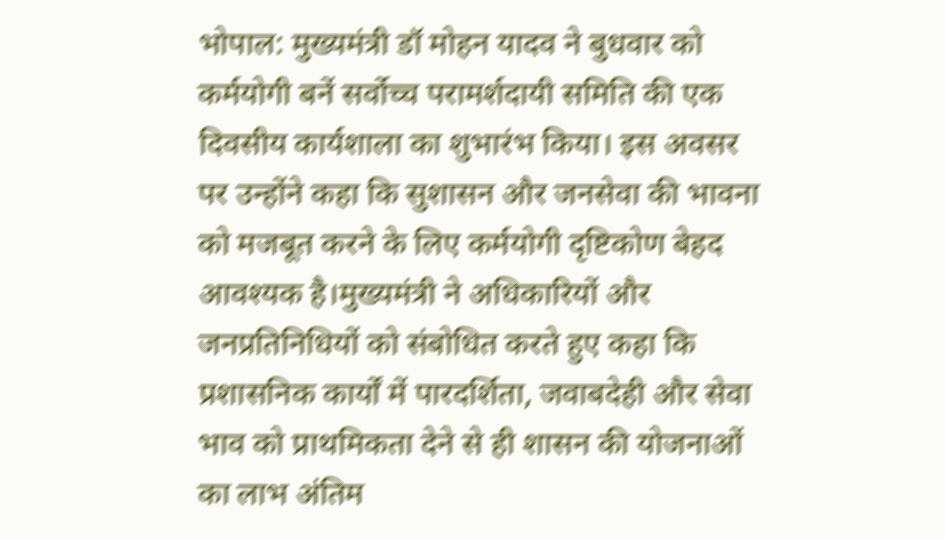भोपाल: मुख्यमंत्री डॉ मोहन यादव ने बुधवार को कर्मयोगी बनें सर्वोच्च परामर्शदायी समिति की एक दिवसीय कार्यशाला का शुभारंभ किया। इस अवसर पर उन्होंने कहा कि सुशासन और जनसेवा की भावना को मजबूत करने के लिए कर्मयोगी दृष्टिकोण बेहद आवश्यक है।मुख्यमंत्री ने अधिकारियों और जनप्रतिनिधियों को संबोधित करते हुए कहा कि प्रशासनिक कार्यों में पारदर्शिता, जवाबदेही और सेवा भाव को प्राथमिकता देने से ही शासन की योजनाओं का लाभ अंतिम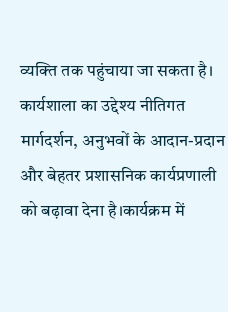व्यक्ति तक पहुंचाया जा सकता है।
कार्यशाला का उद्देश्य नीतिगत मार्गदर्शन, अनुभवों के आदान-प्रदान और बेहतर प्रशासनिक कार्यप्रणाली को बढ़ावा देना है।कार्यक्रम में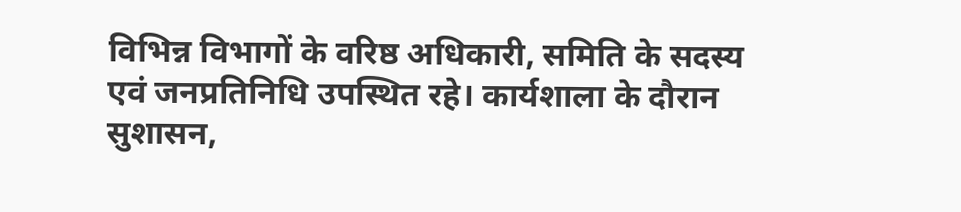विभिन्न विभागों के वरिष्ठ अधिकारी, समिति के सदस्य एवं जनप्रतिनिधि उपस्थित रहे। कार्यशाला के दौरान सुशासन,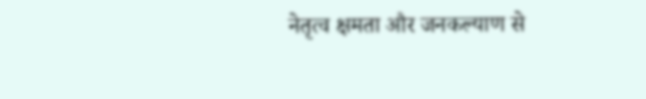नेतृत्व क्षमता और जनकल्याण से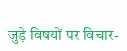जुड़े विषयों पर विचार-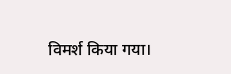विमर्श किया गया।